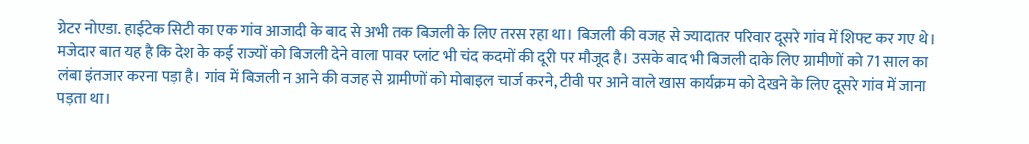ग्रेटर नोएडा. हाईटेक सिटी का एक गांव आजादी के बाद से अभी तक बिजली के लिए तरस रहा था। बिजली की वजह से ज्यादातर परिवार दूसरे गांव में शिफ्ट कर गए थे। मजेदार बात यह है कि देश के कई राज्यों को बिजली देने वाला पावर प्लांट भी चंद कदमों की दूरी पर मौजूद है। उसके बाद भी बिजली दाके लिए ग्रामीणों को 71 साल का लंबा इंतजार करना पड़ा है। गांव में बिजली न आने की वजह से ग्रामीणों को मोबाइल चार्ज करने, टीवी पर आने वाले खास कार्यक्रम को देखने के लिए दूसरे गांव में जाना पड़ता था।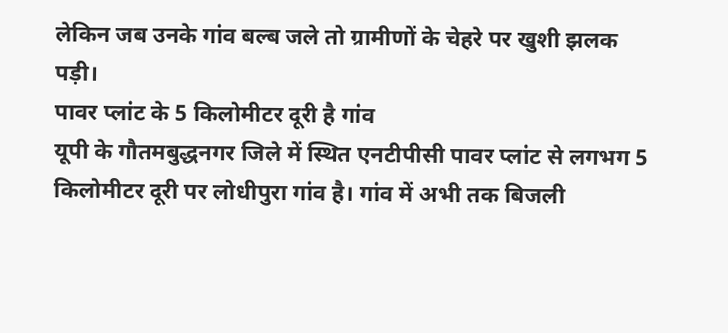लेकिन जब उनके गांव बल्ब जले तो ग्रामीणों के चेहरे पर खुशी झलक पड़ी।
पावर प्लांट के 5 किलोमीटर दूरी है गांव
यूपी के गौतमबुद्धनगर जिले में स्थित एनटीपीसी पावर प्लांट से लगभग 5 किलोमीटर दूरी पर लोधीपुरा गांव है। गांव में अभी तक बिजली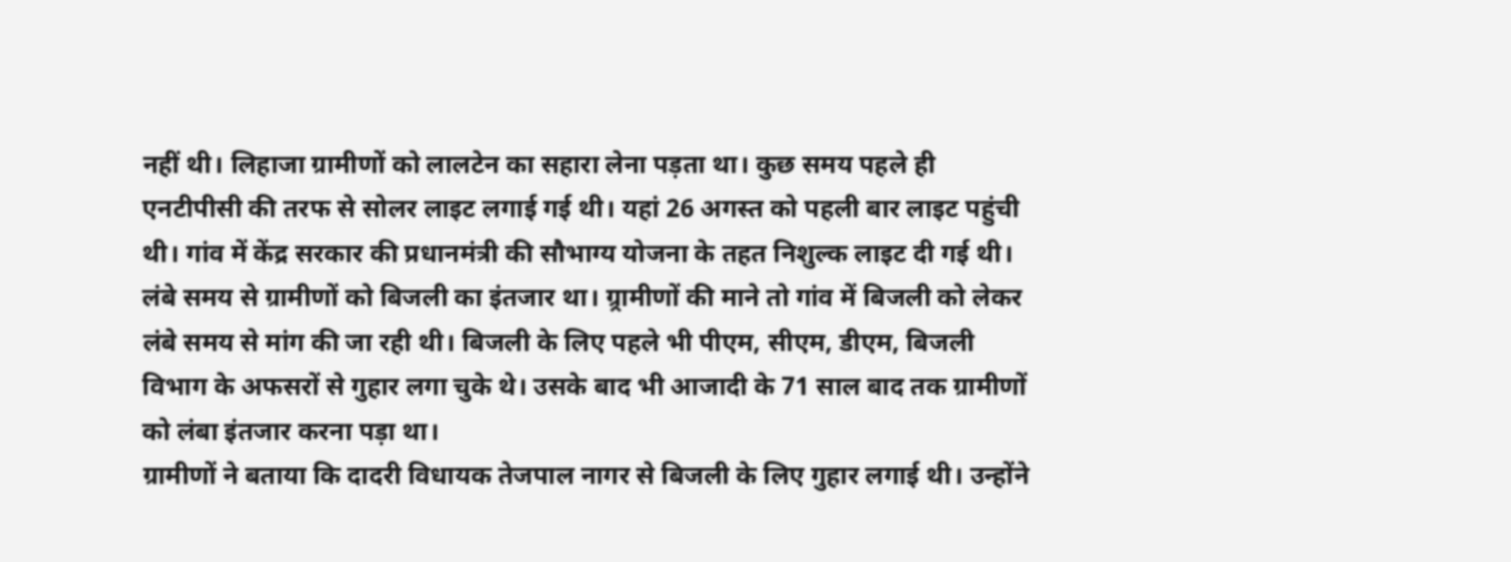नहीं थी। लिहाजा ग्रामीणों को लालटेन का सहारा लेना पड़ता था। कुछ समय पहले ही एनटीपीसी की तरफ से सोलर लाइट लगाई गई थी। यहां 26 अगस्त को पहली बार लाइट पहुंची थी। गांव में केंद्र सरकार की प्रधानमंत्री की सौभाग्य योजना के तहत निशुल्क लाइट दी गई थी। लंबे समय से ग्रामीणों को बिजली का इंतजार था। ग्र्रामीणों की माने तो गांव में बिजली को लेकर लंबे समय से मांग की जा रही थी। बिजली के लिए पहले भी पीएम, सीएम, डीएम, बिजली विभाग के अफसरों से गुहार लगा चुके थे। उसके बाद भी आजादी के 71 साल बाद तक ग्रामीणों को लंबा इंतजार करना पड़ा था।
ग्रामीणों ने बताया कि दादरी विधायक तेजपाल नागर से बिजली के लिए गुहार लगाई थी। उन्होंने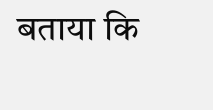बताया कि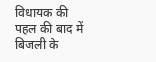विधायक की पहल की बाद में बिजली के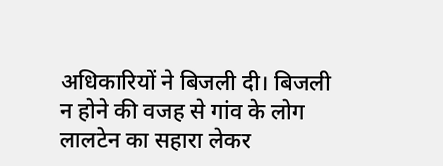अधिकारियों ने बिजली दी। बिजली न होने की वजह से गांव के लोग लालटेन का सहारा लेकर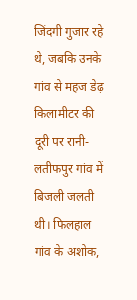जिंदगी गुजार रहे थे, जबकि उनके गांव से महज डेढ़ किलामीटर की दूरी पर रानी-लतीफपुर गांव में बिजली जलती थी। फिलहाल गांव के अशोक,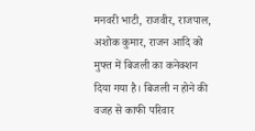मनवरी भाटी, राजवीर, राजपाल, अशोक कुमार, राजन आदि को मुफ्त में बिजली का कनेक्शन दिया गया है। बिजली न होने की वजह से काफी परिवार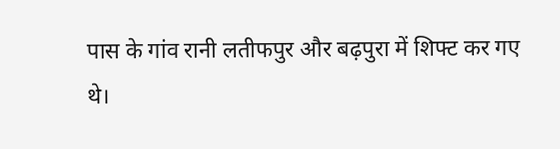पास के गांव रानी लतीफपुर और बढ़पुरा में शिफ्ट कर गए थे।